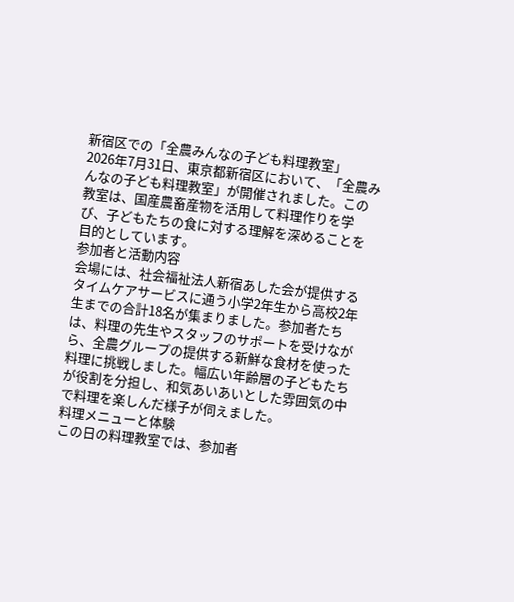新宿区での「全農みんなの子ども料理教室」
2026年7月31日、東京都新宿区において、「全農みんなの子ども料理教室」が開催されました。この教室は、国産農畜産物を活用して料理作りを学び、子どもたちの食に対する理解を深めることを目的としています。
参加者と活動内容
会場には、社会福祉法人新宿あした会が提供するタイムケアサービスに通う小学2年生から高校2年生までの合計18名が集まりました。参加者たちは、料理の先生やスタッフのサポートを受けながら、全農グループの提供する新鮮な食材を使った料理に挑戦しました。幅広い年齢層の子どもたちが役割を分担し、和気あいあいとした雰囲気の中で料理を楽しんだ様子が伺えました。
料理メニューと体験
この日の料理教室では、参加者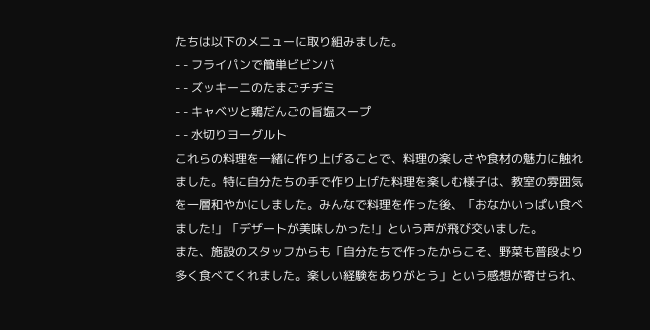たちは以下のメニューに取り組みました。
- - フライパンで簡単ビビンバ
- - ズッキーニのたまごチヂミ
- - キャベツと鶏だんごの旨塩スープ
- - 水切りヨーグルト
これらの料理を一緒に作り上げることで、料理の楽しさや食材の魅力に触れました。特に自分たちの手で作り上げた料理を楽しむ様子は、教室の雰囲気を一層和やかにしました。みんなで料理を作った後、「おなかいっぱい食べました!」「デザートが美味しかった!」という声が飛び交いました。
また、施設のスタッフからも「自分たちで作ったからこそ、野菜も普段より多く食べてくれました。楽しい経験をありがとう」という感想が寄せられ、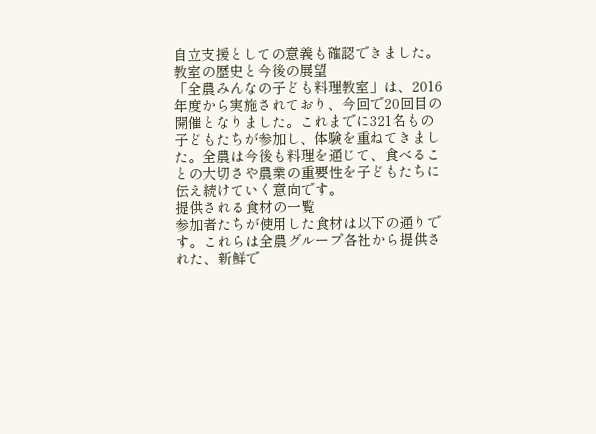自立支援としての意義も確認できました。
教室の歴史と今後の展望
「全農みんなの子ども料理教室」は、2016年度から実施されており、今回で20回目の開催となりました。これまでに321名もの子どもたちが参加し、体験を重ねてきました。全農は今後も料理を通じて、食べることの大切さや農業の重要性を子どもたちに伝え続けていく意向です。
提供される食材の一覧
参加者たちが使用した食材は以下の通りです。これらは全農グループ各社から提供された、新鮮で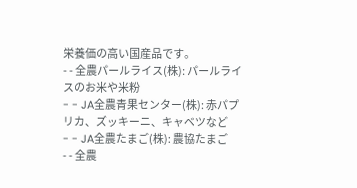栄養価の高い国産品です。
- - 全農パールライス(株): パールライスのお米や米粉
- - JA全農青果センター(株): 赤パプリカ、ズッキーニ、キャベツなど
- - JA全農たまご(株): 農協たまご
- - 全農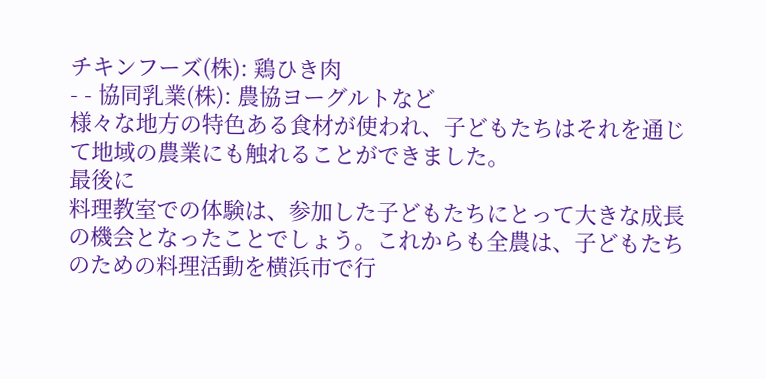チキンフーズ(株): 鶏ひき肉
- - 協同乳業(株): 農協ヨーグルトなど
様々な地方の特色ある食材が使われ、子どもたちはそれを通じて地域の農業にも触れることができました。
最後に
料理教室での体験は、参加した子どもたちにとって大きな成長の機会となったことでしょう。これからも全農は、子どもたちのための料理活動を横浜市で行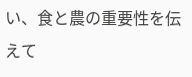い、食と農の重要性を伝えて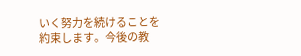いく努力を続けることを約束します。今後の教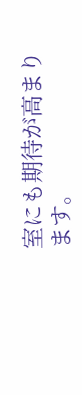室にも期待が高まります。